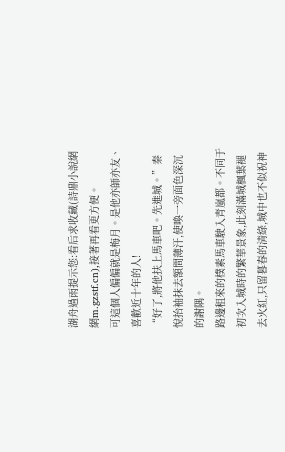湖舟過雨提示您:看后求收藏(詩鼎小說網網m.gzstf.cn),接著再看更方便。
可這個人偏偏就是梅月。是他亦師亦友、喜歡近十年的人!
“好了,將他扶上馬車吧。先進城。”秦悅抬袖抹去額間薄汗,使喚一旁面色深沉的謝隅。
路邊租來的樸素馬車駛入青嵐都。不同于初次入城時的繁華景象,此刻滿城楓葉褪去火紅,只留暮春的清綠,城中也不似祝神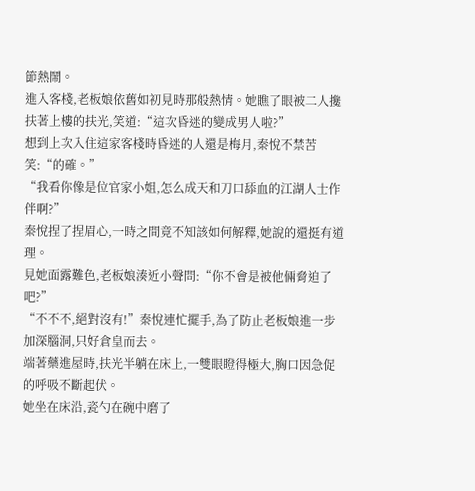節熱鬧。
進入客棧,老板娘依舊如初見時那般熱情。她瞧了眼被二人攙扶著上樓的扶光,笑道:“這次昏迷的變成男人啦?”
想到上次入住這家客棧時昏迷的人還是梅月,秦悅不禁苦笑:“的確。”
“我看你像是位官家小姐,怎么成天和刀口舔血的江湖人士作伴啊?”
秦悅捏了捏眉心,一時之間竟不知該如何解釋,她說的還挺有道理。
見她面露難色,老板娘湊近小聲問:“你不會是被他倆脅迫了吧?”
“不不不,絕對沒有!”秦悅連忙擺手,為了防止老板娘進一步加深腦洞,只好倉皇而去。
端著藥進屋時,扶光半躺在床上,一雙眼瞪得極大,胸口因急促的呼吸不斷起伏。
她坐在床沿,瓷勺在碗中磨了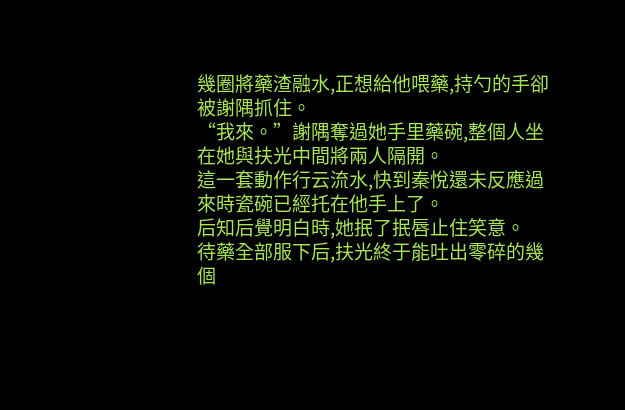幾圈將藥渣融水,正想給他喂藥,持勺的手卻被謝隅抓住。
“我來。”謝隅奪過她手里藥碗,整個人坐在她與扶光中間將兩人隔開。
這一套動作行云流水,快到秦悅還未反應過來時瓷碗已經托在他手上了。
后知后覺明白時,她抿了抿唇止住笑意。
待藥全部服下后,扶光終于能吐出零碎的幾個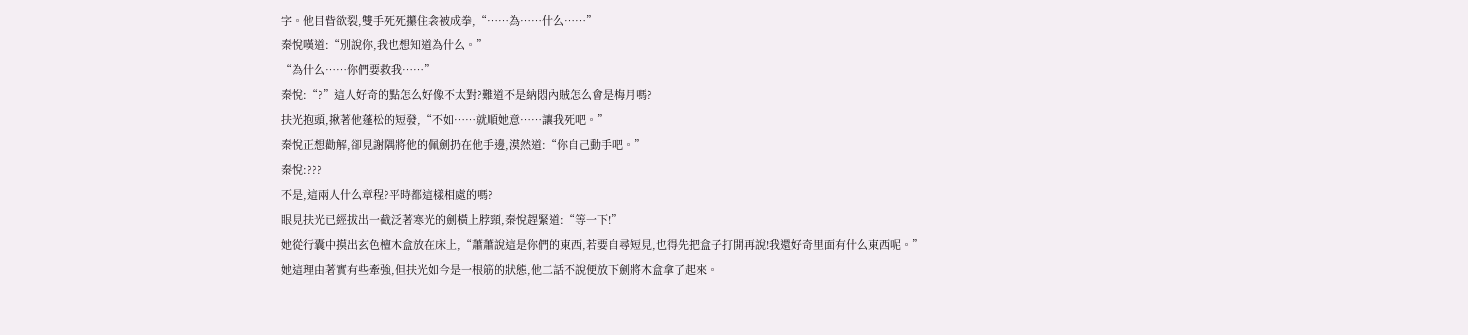字。他目眥欲裂,雙手死死攥住衾被成拳,“……為……什么……”
秦悅嘆道:“別說你,我也想知道為什么。”
“為什么……你們要救我……”
秦悅:“?”這人好奇的點怎么好像不太對?難道不是納悶內賊怎么會是梅月嗎?
扶光抱頭,揪著他蓬松的短發,“不如……就順她意……讓我死吧。”
秦悅正想勸解,卻見謝隅將他的佩劍扔在他手邊,漠然道:“你自己動手吧。”
秦悅:???
不是,這兩人什么章程?平時都這樣相處的嗎?
眼見扶光已經拔出一截泛著寒光的劍橫上脖頸,秦悅趕緊道:“等一下!”
她從行囊中摸出玄色檀木盒放在床上,“蕭蕭說這是你們的東西,若要自尋短見,也得先把盒子打開再說!我還好奇里面有什么東西呢。”
她這理由著實有些牽強,但扶光如今是一根筋的狀態,他二話不說便放下劍將木盒拿了起來。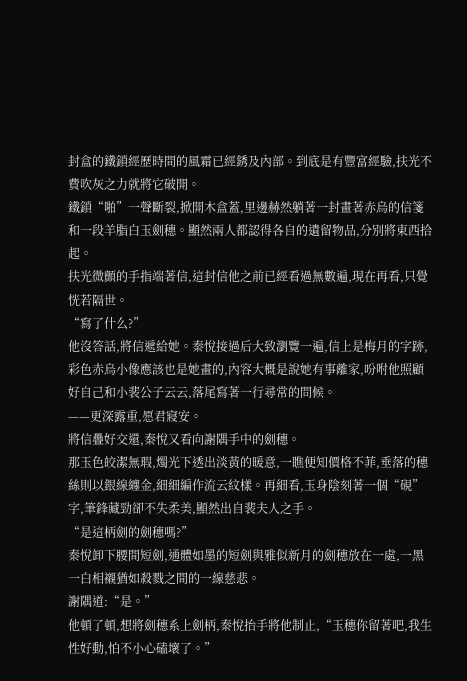封盒的鐵鎖經歷時間的風霜已經銹及內部。到底是有豐富經驗,扶光不費吹灰之力就將它破開。
鐵鎖“啪”一聲斷裂,掀開木盒蓋,里邊赫然躺著一封畫著赤烏的信箋和一段羊脂白玉劍穗。顯然兩人都認得各自的遺留物品,分別將東西拾起。
扶光微顫的手指端著信,這封信他之前已經看過無數遍,現在再看,只覺恍若隔世。
“寫了什么?”
他沒答話,將信遞給她。秦悅接過后大致瀏覽一遍,信上是梅月的字跡,彩色赤烏小像應該也是她畫的,內容大概是說她有事離家,吩咐他照顧好自己和小裴公子云云,落尾寫著一行尋常的問候。
——更深露重,愿君寢安。
將信疊好交還,秦悅又看向謝隅手中的劍穗。
那玉色皎潔無瑕,燭光下透出淡黃的暖意,一瞧便知價格不菲,垂落的穗絲則以銀線纏金,細細編作流云紋樣。再細看,玉身陰刻著一個“硯”字,筆鋒藏勁卻不失柔美,顯然出自裴夫人之手。
“是這柄劍的劍穗嗎?”
秦悅卸下腰間短劍,通體如墨的短劍與雅似新月的劍穗放在一處,一黑一白相襯猶如殺戮之間的一線慈悲。
謝隅道:“是。”
他頓了頓,想將劍穗系上劍柄,秦悅抬手將他制止,“玉穗你留著吧,我生性好動,怕不小心磕壞了。”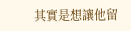其實是想讓他留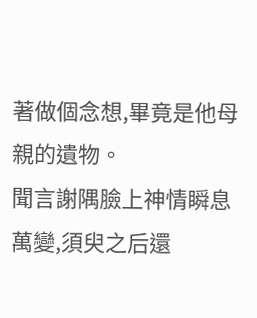著做個念想,畢竟是他母親的遺物。
聞言謝隅臉上神情瞬息萬變,須臾之后還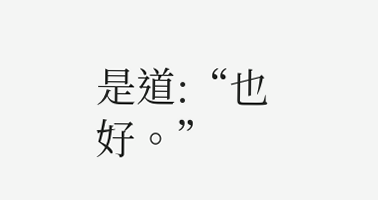是道:“也好。”